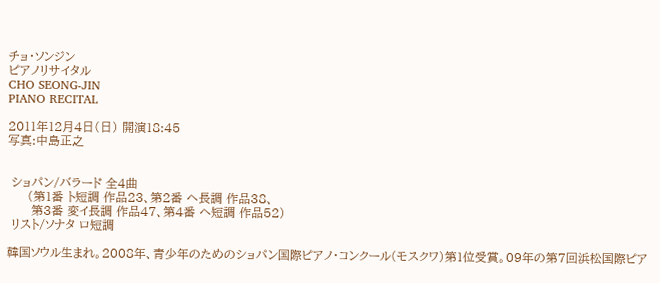チョ・ソンジン
ピアノリサイタル
CHO SEONG-JIN
PIANO RECITAL

2011年12月4日(日) 開演18:45
写真:中島正之


 ショパン/バラード 全4曲
     (第1番 ト短調 作品23、第2番 ヘ長調 作品38、
      第3番 変イ長調 作品47、第4番 ヘ短調 作品52)
 リスト/ソナタ ロ短調

韓国ソウル生まれ。2008年、青少年のためのショパン国際ピアノ・コンクール(モスクワ)第1位受賞。09年の第7回浜松国際ピア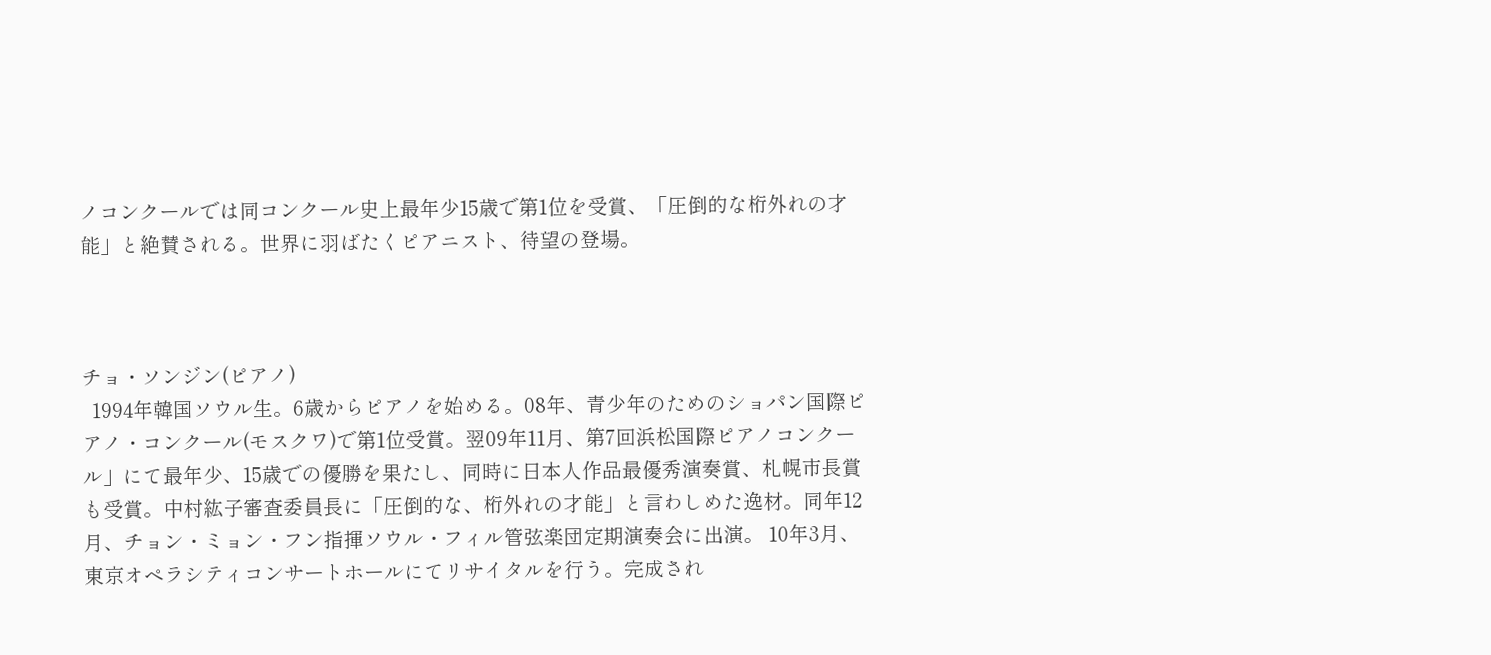ノコンクールでは同コンクール史上最年少15歳で第1位を受賞、「圧倒的な桁外れの才能」と絶賛される。世界に羽ばたくピアニスト、待望の登場。



チョ・ソンジン(ピアノ)
  1994年韓国ソウル生。6歳からピアノを始める。08年、青少年のためのショパン国際ピアノ・コンクール(モスクワ)で第1位受賞。翌09年11月、第7回浜松国際ピアノコンクール」にて最年少、15歳での優勝を果たし、同時に日本人作品最優秀演奏賞、札幌市長賞も受賞。中村紘子審査委員長に「圧倒的な、桁外れの才能」と言わしめた逸材。同年12月、チョン・ミョン・フン指揮ソウル・フィル管弦楽団定期演奏会に出演。 10年3月、東京オペラシティコンサートホールにてリサイタルを行う。完成され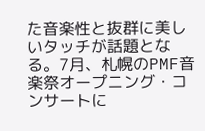た音楽性と抜群に美しいタッチが話題となる。7月、札幌のPMF音楽祭オープニング・コンサートに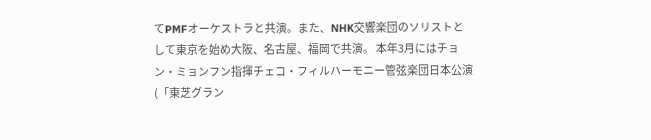てPMFオーケストラと共演。また、NHK交響楽団のソリストとして東京を始め大阪、名古屋、福岡で共演。 本年3月にはチョン・ミョンフン指揮チェコ・フィルハーモニー管弦楽団日本公演(「東芝グラン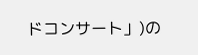ドコンサート」)の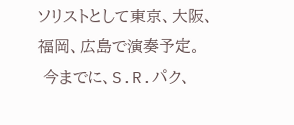ソリストとして東京、大阪、福岡、広島で演奏予定。
 今までに、S.R.パク、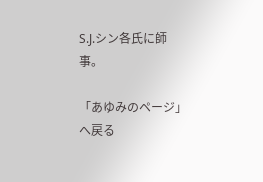S.J.シン各氏に師事。

「あゆみのページ」へ戻る